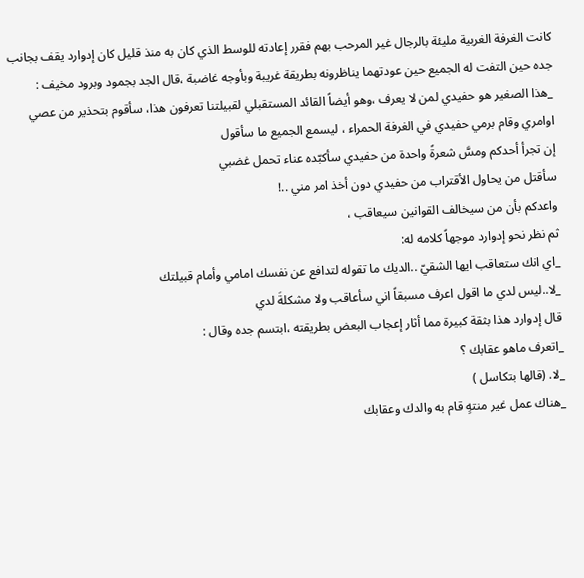كانت الغرفة الغربية مليئة بالرجال غير المرحب بهم فقرر إعادته للوسط الذي كان به منذ قليل كان إدوارد يقف بجانب جده حين التفت له الجميع حين عودتهما يناظرونه بطريقة غريبة وبأوجه غاضبة ،قال الجد بجمود وبرود مخيف :
_هذا الصغير هو حفيدي لمن لا يعرف ،وهو أيضاً القائد المستقبلي لقبيلتنا تعرفون هذا، سأقوم بتحذير من عصي اوامري وقام برمي حفيدي في الغرفة الحمراء ، ليسمع الجميع ما سأقول
إن تجرأ أحدكم ومسَّ شعرةً واحدة من حفيدي سأكبّده عناء تحمل غضبي
سأقتل من يحاول الأقتراب من حفيدي دون أخذ امر مني ..!
واعدكم بأن من سيخالف القوانين سيعاقب ،
ثم نظر نحو إدوارد موجهاً كلامه له:
_اي انك ستعاقب ايها الشقيّ ..الديك ما تقوله لتدافع عن نفسك امامي وأمام قبيلتك
_لا..ليس لدي ما اقول اعرف مسبقاً اني سأعاقب ولا مشكلةَ لدي
قال إدوارد هذا بثقة كبيرة مما أثار إعجاب البعض بطريقته ،ابتسم جده وقال :
_اتعرف ماهو عقابك ؟
_لا. (قالها بتكاسل )
_هناك عمل غير منتهٍ قام به والدك وعقابك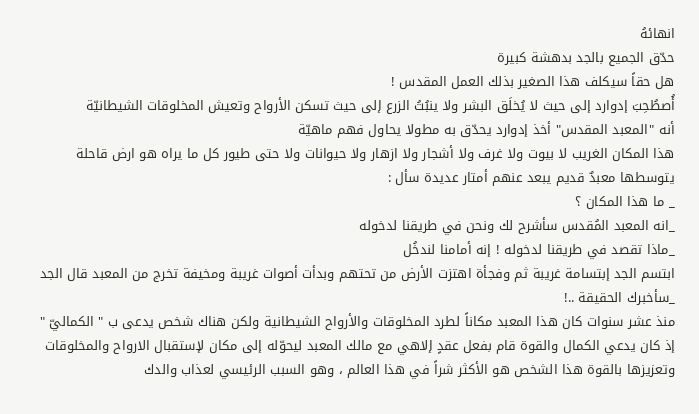انهائهُ
حدّق الجميع بالجد بدهشة كبيرة
هل حقاً سيكلف هذا الصغير بذلك العمل المقدس !
أُصطُحِبَ إدوارد إلى حيث لا يُخلَق البشر ولا ينبُتُ الزرع إلى حيث تسكن الأرواح وتعيش المخلوقات الشيطانيّة
أنه "المعبد المقدس" أخذ إدوارد يحدّق به مطولا يحاول فهم ماهيّة
هذا المكان الغريب لا بيوت ولا غرف ولا أشجار ولا ازهار ولا حيوانات ولا حتى طيور كل ما يراه هو ارض قاحلة يتوسطها معبدٌ قديم يبعد عنهم أمتار عديدة سأل :
_ ما هذا المكان ؟
_انه المعبد المُقدس سأشرح لك ونحن في طريقنا لدخوله
_ماذا تقصد في طريقنا لدخوله ! إنه أمامنا لندخُل
ابتسم الجد إبتسامة غريبة ثم وفجأة اهتزت الأرض من تحتهم وبدأت أصوات غريبة ومخيفة تخرج من المعبد قال الجد
_سأخبرك الحقيقة ..!
منذ عشر سنوات كان هذا المعبد مكاناً لطرد المخلوقات والأرواح الشيطانية ولكن هناك شخص يدعى ب " الكماليّ " إذ كان يدعي الكمال والقوة قام بفعل عقدٍ إلاهي مع مالك المعبد ليحوّله إلى مكان لإستقبال الارواح والمخلوقات وتعزيزها بالقوة هذا الشخص هو الأكثر شراً في هذا العالم ، وهو السبب الرئيسي لعذاب والدك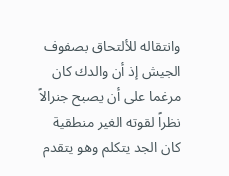وانتقاله للألتحاق بصفوف الجيش إذ أن والدك كان مرغما على أن يصبح جنرالاً نظراً لقوته الغير منطقية
كان الجد يتكلم وهو يتقدم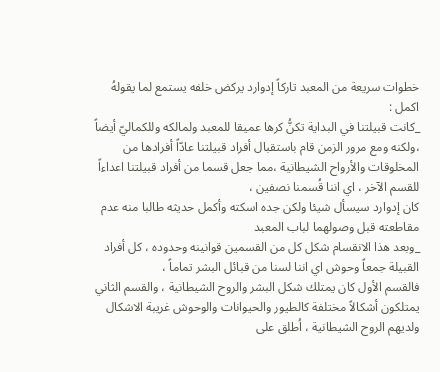خطوات سريعة من المعبد تاركاً إدوارد يركض خلفه يستمع لما يقولهُ
اكمل :
_كانت قبيلتنا في البداية تكنُّ كرها عميقا للمعبد ولمالكه وللكماليّ أيضاً ،ولكنه ومع مرور الزمن قام باستقبال أفراد قبيلتنا عادّاً أفرادها من المخلوقات والأرواح الشيطانية ،مما جعل قسما من أفراد قبيلتنا اعداءاً للقسم الآخر ، اي اننا قُسمنا نصفين ،
كان إدوارد سيسأل شيئا ولكن جده اسكته وأكمل حديثه طالبا منه عدم مقاطعته قبل وصولهما لباب المعبد
_وبعد هذا الانقسام شكل كل من القسمين قوانينه وحدوده ، كل أفراد القبيلة جمعاً وحوش اي اننا لسنا من قبائل البشر تماماً ،
فالقسم الأول كان يمتلك شكل البشر والروح الشيطانية ، والقسم الثاني يمتلكون أشكالاً مختلفة كالطيور والحيوانات والوحوش غريبة الاشكال ولديهم الروح الشيطانية ، اُطلق على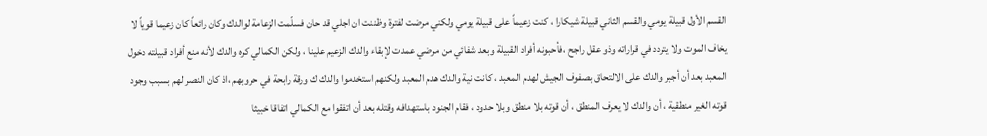القسم الأول قبيلة يومي والقسم الثاني قبيلة شيكارا ، كنت زعيماً على قبيلة يومي ولكني مرضت لفترة وظننت ان اجلي قد حان فسلّمت الزعامة لوالدك وكان رائعاً كان زعيما قوياً لا يخاف الموت ولا يتردد في قراراته وذو عقل راجح ،فأحبونه أفراد القبيلة وبعد شفائي من مرضي عمدت لإبقاء والدك الزعيم علينا ، ولكن الكمالي كره والدك لأنه منع أفراد قبيلته دخول المعبد بعد أن أجبر والدك على الالتحاق بصفوف الجيش لهدم المعبد ، كانت نية والدك هدم المعبد ولكنهم استخدموا والدك ك ورقة رابحة في حروبهم ،اذ كان النصر لهم بسبب وجود قوته الغير منطقية ، أن والدك لا يعرف المنطق ، أن قوته بلا منطق وبلا حدود ، فقام الجنود باستهدافه وقتله بعد أن اتفقوا مع الكمالي اتفاقا خبيثا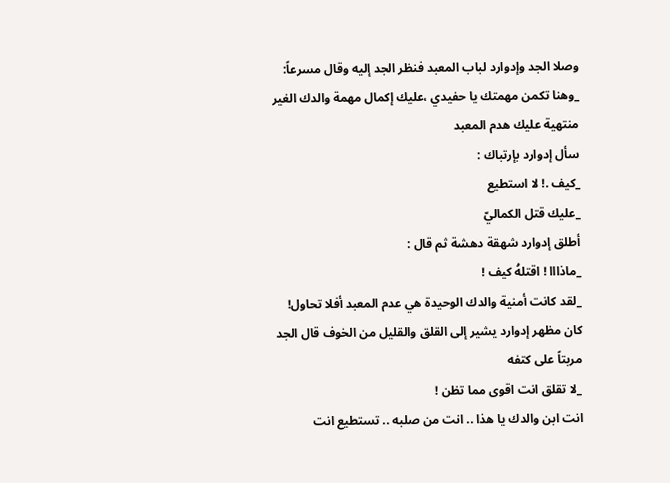وصلا الجد وإدوارد لباب المعبد فنظر الجد إليه وقال مسرعاً:
_وهنا تكمن مهمتك يا حفيدي ،عليك إكمال مهمة والدك الغير منتهية عليك هدم المعبد
سأل إدوارد بإرتباك :
_كيف .! لا استطيع
_عليك قتل الكماليّ
أطلق إدوارد شهقة دهشة ثم قال :
_ماذااا ! اقتلهُ كيف !
_لقد كانت أمنية والدك الوحيدة هي عدم المعبد أفلا تحاول!
كان مظهر إدوارد يشير إلى القلق والقليل من الخوف قال الجد مربتاً على كتفه
_لا تقلق انت اقوى مما تظن !
انت ابن والدك يا هذا .. انت من صلبه .. تستطيع انت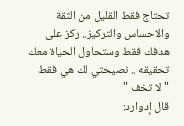تحتاج فقط القليل من الثقة والاحساس والتركيز.. ركز على هدفك فقط وستحاول الحياة معك تحقيقه .. نصيحتي لك هي فقط "لا تخف "
قال إدوارد: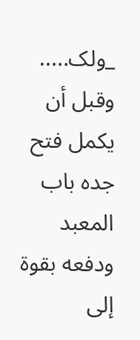_ولک.....
وقبل أن يكمل فتح جده باب المعبد ودفعه بقوة إلى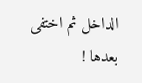الداخل ثم اختفى بعدها !